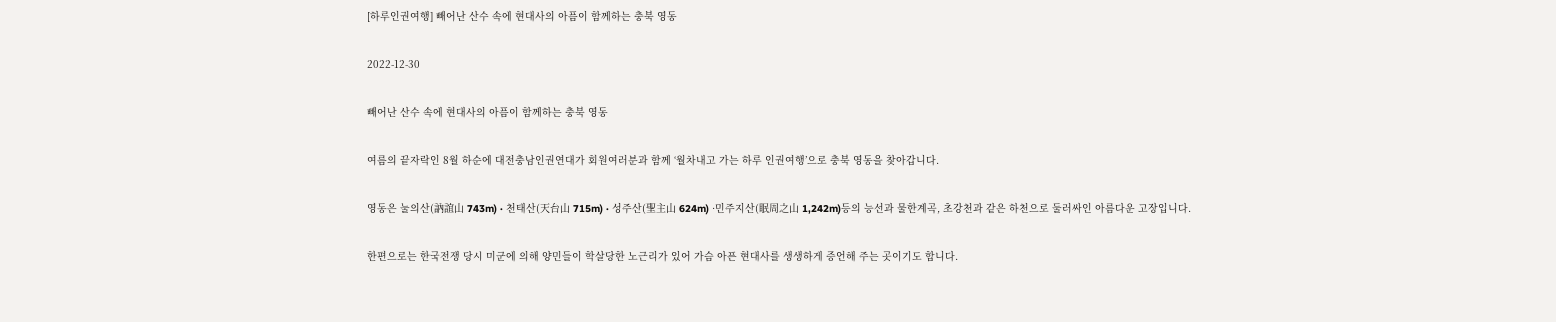[하루인권여행] 빼어난 산수 속에 현대사의 아픔이 함께하는 충북 영동

2022-12-30

빼어난 산수 속에 현대사의 아픔이 함께하는 충북 영동

여름의 끝자락인 8월 하순에 대전충남인권연대가 회원여러분과 함께 ‘월차내고 가는 하루 인권여행’으로 충북 영동을 찾아갑니다.

영동은 눌의산(訥誼山 743m) · 천태산(天台山 715m) · 성주산(聖主山 624m) ·민주지산(眠周之山 1,242m)등의 능선과 물한계곡, 초강천과 같은 하천으로 둘러싸인 아름다운 고장입니다.

한편으로는 한국전쟁 당시 미군에 의해 양민들이 학살당한 노근리가 있어 가슴 아픈 현대사를 생생하게 증언해 주는 곳이기도 합니다.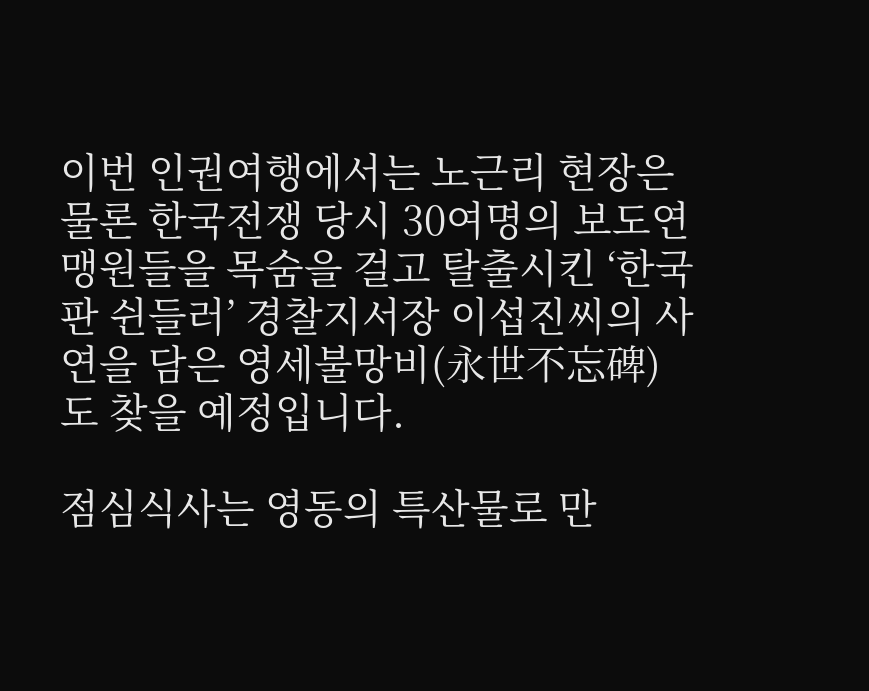이번 인권여행에서는 노근리 현장은 물론 한국전쟁 당시 30여명의 보도연맹원들을 목숨을 걸고 탈출시킨 ‘한국판 쉰들러’ 경찰지서장 이섭진씨의 사연을 담은 영세불망비(永世不忘碑)도 찾을 예정입니다.

점심식사는 영동의 특산물로 만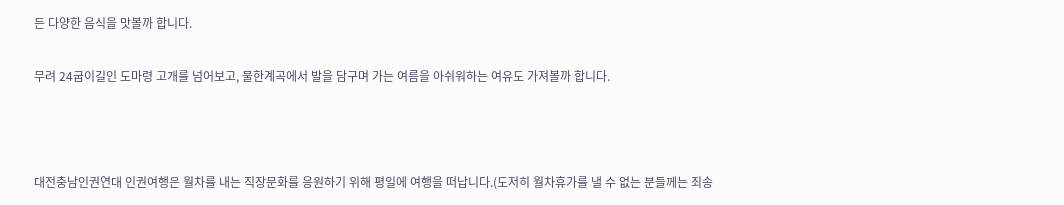든 다양한 음식을 맛볼까 합니다.

무려 24굽이길인 도마령 고개를 넘어보고, 물한계곡에서 발을 담구며 가는 여름을 아쉬워하는 여유도 가져볼까 합니다.



대전충남인권연대 인권여행은 월차를 내는 직장문화를 응원하기 위해 평일에 여행을 떠납니다.(도저히 월차휴가를 낼 수 없는 분들께는 죄송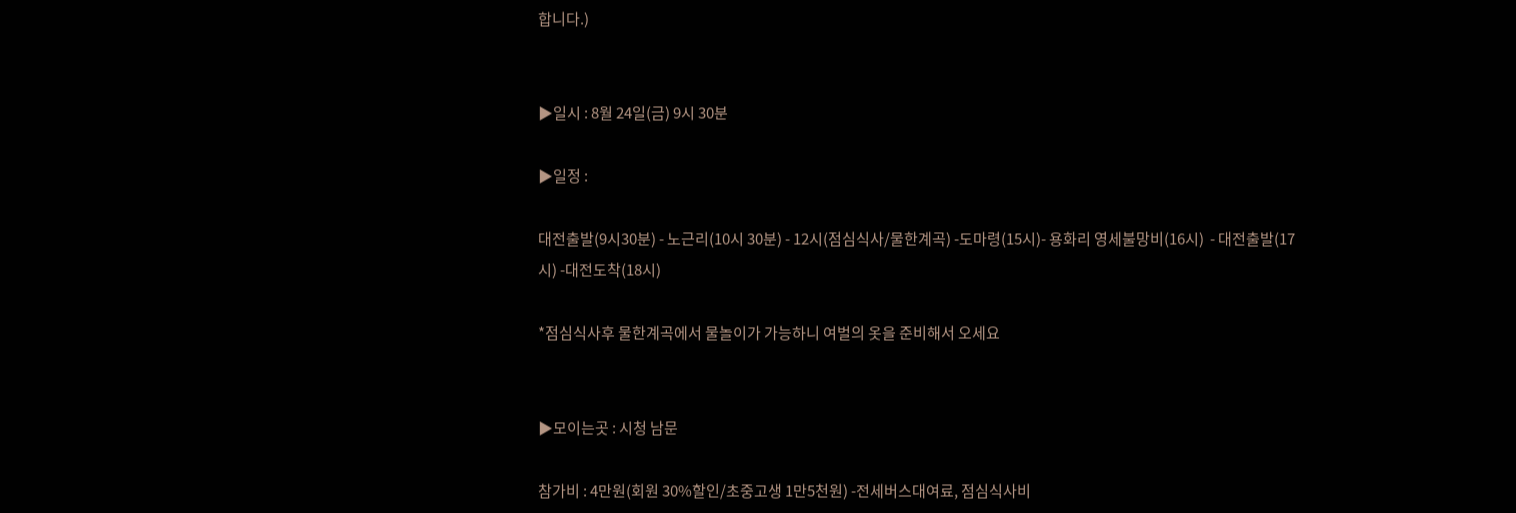합니다.)


▶일시 : 8월 24일(금) 9시 30분

▶일정 :

대전출발(9시30분) - 노근리(10시 30분) - 12시(점심식사/물한계곡) -도마령(15시)- 용화리 영세불망비(16시)  - 대전출발(17시) -대전도착(18시)

*점심식사후 물한계곡에서 물놀이가 가능하니 여벌의 옷을 준비해서 오세요


▶모이는곳 : 시청 남문

참가비 : 4만원(회원 30%할인/초중고생 1만5천원) -전세버스대여료, 점심식사비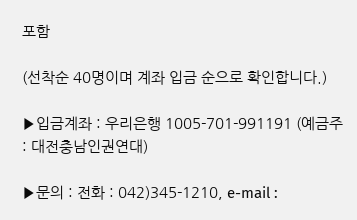포함

(선착순 40명이며 계좌 입금 순으로 확인합니다.)

▶입금계좌 : 우리은행 1005-701-991191 (예금주 : 대전충남인권연대)

▶문의 : 전화 : 042)345-1210, e-mail :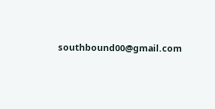southbound00@gmail.com